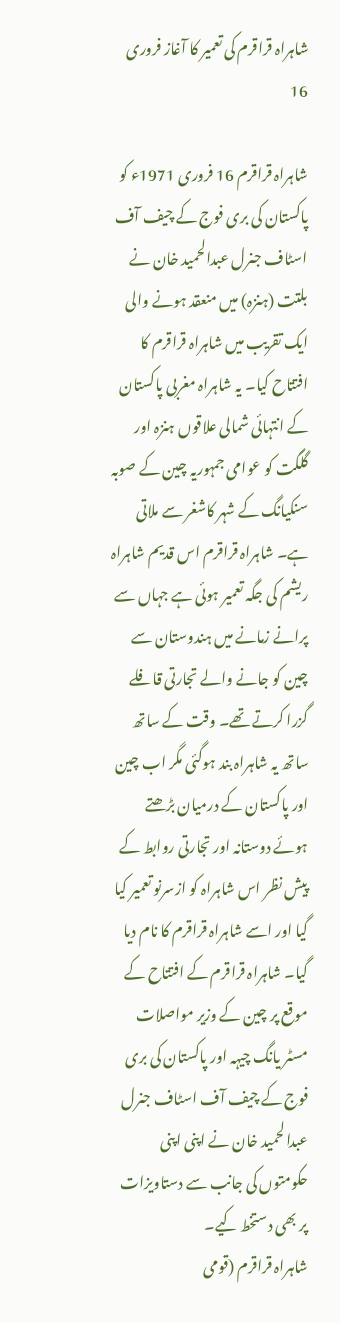شاہراہ قراقرم کی تعمیر کا آغاز فروری 16

شاہراہ قراقرم 16 فروری 1971ء کو پاکستان کی بری فوج کے چیف آف اسٹاف جنرل عبدالحمید خان نے بلتت (ہنزہ) میں منعقد ہونے والی ایک تقریب میں شاہراہ قراقرم کا افتتاح کیا۔ یہ شاہراہ مغربی پاکستان کے انتہائی شمالی علاقوں ہنزہ اور گلگت کو عوامی جمہوریہ چین کے صوبہ سنکیانگ کے شہر کاشغر سے ملاتی ہے۔ شاہراہ قراقرم اس قدیم شاہراہ ریشم کی جگہ تعمیر ہوئی ہے جہاں سے پرانے زمانے میں ہندوستان سے چین کو جانے والے تجارتی قافلے گزرا کرتے تھے۔ وقت کے ساتھ ساتھ یہ شاہراہ بند ہوگئی مگر اب چین اور پاکستان کے درمیان بڑھتے ہوئے دوستانہ اور تجارتی روابط کے پیش نظر اس شاہراہ کو ازسرنو تعمیر کیا گیا اور اسے شاہراہ قراقرم کا نام دیا گیا۔ شاہراہ قراقرم کے افتتاح کے موقع پر چین کے وزیر مواصلات مسٹر یانگ چیہہ اور پاکستان کی بری فوج کے چیف آف اسٹاف جنرل عبدالحمید خان نے اپنی اپنی حکومتوں کی جانب سے دستاویزات پر بھی دستخط کیے۔
شاہراہ قراقرم (قومی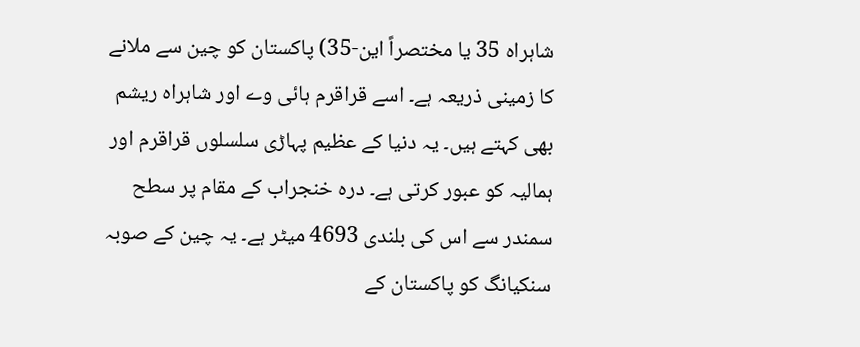شاہراہ 35 یا مختصراً این-35) پاکستان کو چین سے ملانے کا زمینی ذریعہ ہے۔ اسے قراقرم ہائی وے اور شاہراہ ریشم بھی کہتے ہیں۔ یہ دنیا کے عظیم پہاڑی سلسلوں قراقرم اور ہمالیہ کو عبور کرتی ہے۔ درہ خنجراب کے مقام پر سطح سمندر سے اس کی بلندی 4693 میٹر ہے۔ یہ چین کے صوبہ سنکیانگ کو پاکستان کے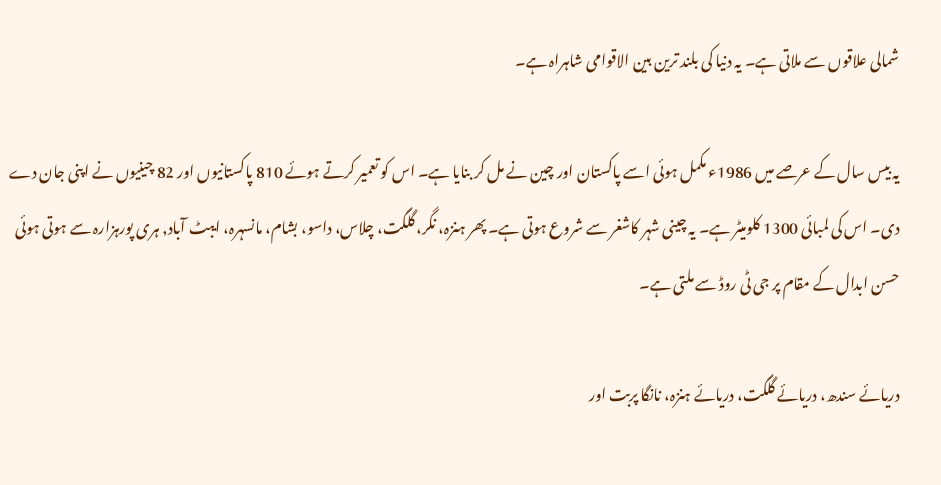شمالی علاقوں سے ملاتی ہے۔ یہ دنیا کی بلند ترین بین الاقوامی شاہراہ ہے۔

یہ بیس سال کے عرصے میں 1986ء مکمل ہوئی اسے پاکستان اور چین نے مل کر بنایا ہے۔ اس کو تعمیر کرتے ہوئے 810 پاکستانیوں اور 82 چینیوں نے اپنی جان دے دی۔ اس کی لمبائی 1300 کلومیٹر ہے۔ یہ چینی شہر کاشغر سے شروع ہوتی ہے۔ پھر ہنزہ، نگر، گلگت، چلاس، داسو، بشام، مانسہرہ، ایبٹ آباد, ہری پورہزارہ سے ہوتی ہوئی حسن ابدال کے مقام پر جی ٹی روڈ سے ملتی ہے۔

دریائے سندھ، دریائے گلگت، دریائے ہنزہ، نانگا پربت اور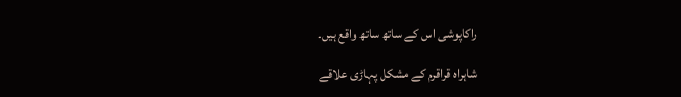راکاپوشی اس کے ساتھ ساتھ واقع ہیں۔

شاہراہ قراقرم کے مشکل پہاڑی علاقے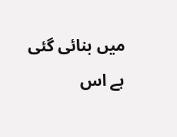میں بنائی گئی ہے اس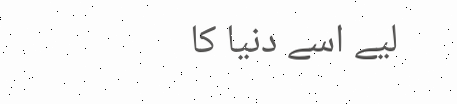لیے اسے دنیا کا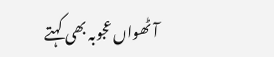آٹھواں عجوبہ بھی کہتے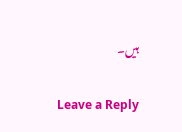ہیں۔

Leave a Reply